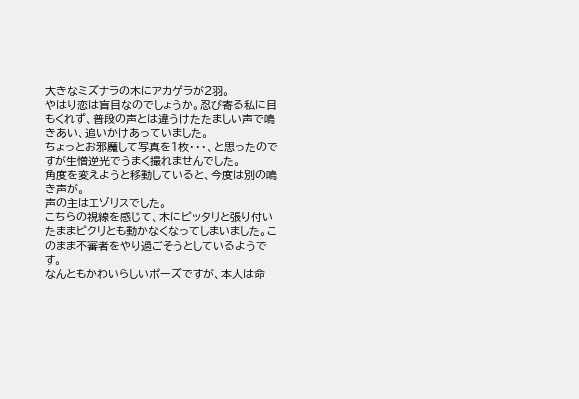大きなミズナラの木にアカゲラが2羽。
やはり恋は盲目なのでしょうか。忍び寄る私に目もくれず、普段の声とは違うけたたましい声で鳴きあい、追いかけあっていました。
ちょっとお邪魔して写真を1枚・・・、と思ったのですが生憎逆光でうまく撮れませんでした。
角度を変えようと移動していると、今度は別の鳴き声が。
声の主はエゾリスでした。
こちらの視線を感じて、木にピッタリと張り付いたままピクリとも動かなくなってしまいました。このまま不審者をやり過ごそうとしているようです。
なんともかわいらしいポーズですが、本人は命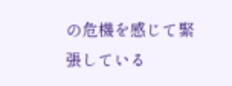の危機を感じて緊張している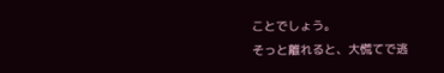ことでしょう。
そっと離れると、大慌てで逃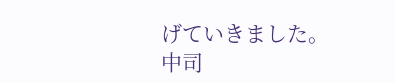げていきました。
中司